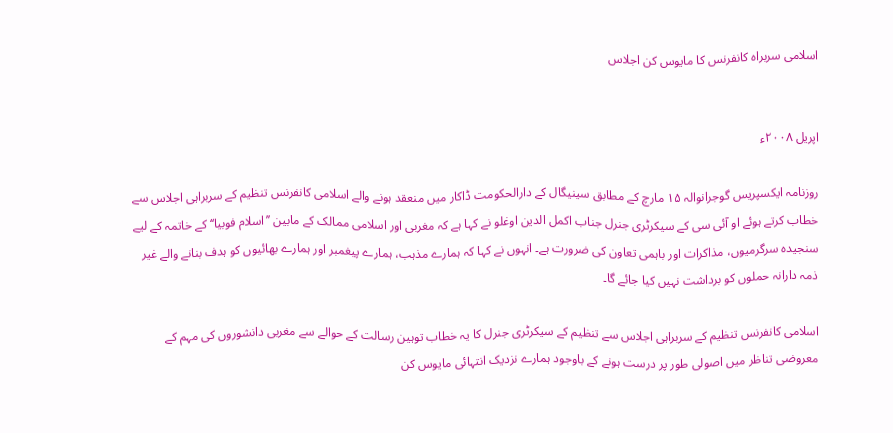اسلامی سربراہ کانفرنس کا مایوس کن اجلاس


اپریل ۲۰۰۸ء

روزنامہ ایکسپریس گوجرانوالہ ۱۵ مارچ کے مطابق سینیگال کے دارالحکومت ڈاکار میں منعقد ہونے والے اسلامی کانفرنس تنظیم کے سربراہی اجلاس سے خطاب کرتے ہوئے او آئی سی کے سیکرٹری جنرل جناب اکمل الدین اوغلو نے کہا ہے کہ مغربی اور اسلامی ممالک کے مابین ’’اسلام فوبیا‘‘ کے خاتمہ کے لیے سنجیدہ سرگرمیوں، مذاکرات اور باہمی تعاون کی ضرورت ہے۔ انہوں نے کہا کہ ہمارے مذہب، ہمارے پیغمبر اور ہمارے بھائیوں کو ہدف بنانے والے غیر ذمہ دارانہ حملوں کو برداشت نہیں کیا جائے گا۔

اسلامی کانفرنس تنظیم کے سربراہی اجلاس سے تنظیم کے سیکرٹری جنرل کا یہ خطاب توہین رسالت کے حوالے سے مغربی دانشوروں کی مہم کے معروضی تناظر میں اصولی طور پر درست ہونے کے باوجود ہمارے نزدیک انتہائی مایوس کن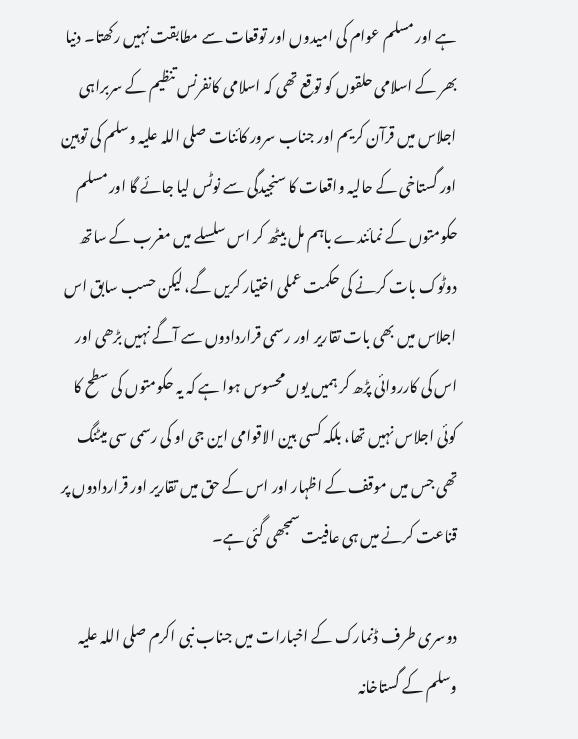ہے اور مسلم عوام کی امیدوں اور توقعات سے مطابقت نہیں رکھتا۔ دنیا بھر کے اسلامی حلقوں کو توقع تھی کہ اسلامی کانفرنس تنظیم کے سربراہی اجلاس میں قرآن کریم اور جناب سرور کائنات صلی اللہ علیہ وسلم کی توہین اور گستاخی کے حالیہ واقعات کا سنجیدگی سے نوٹس لیا جائے گا اور مسلم حکومتوں کے نمائندے باہم مل بیٹھ کر اس سلسلے میں مغرب کے ساتھ دوٹوک بات کرنے کی حکمت عملی اختیار کریں گے، لیکن حسب سابق اس اجلاس میں بھی بات تقاریر اور رسمی قراردادوں سے آگے نہیں بڑھی اور اس کی کارروائی پڑھ کر ہمیں یوں محسوس ہوا ہے کہ یہ حکومتوں کی سطح کا کوئی اجلاس نہیں تھا، بلکہ کسی بین الاقوامی این جی او کی رسمی سی میٹنگ تھی جس میں موقف کے اظہار اور اس کے حق میں تقاریر اور قراردادوں پر قناعت کرنے میں ہی عافیت سمجھی گئی ہے۔

دوسری طرف ڈنمارک کے اخبارات میں جناب نبی اکرم صلی اللہ علیہ وسلم کے گستاخانہ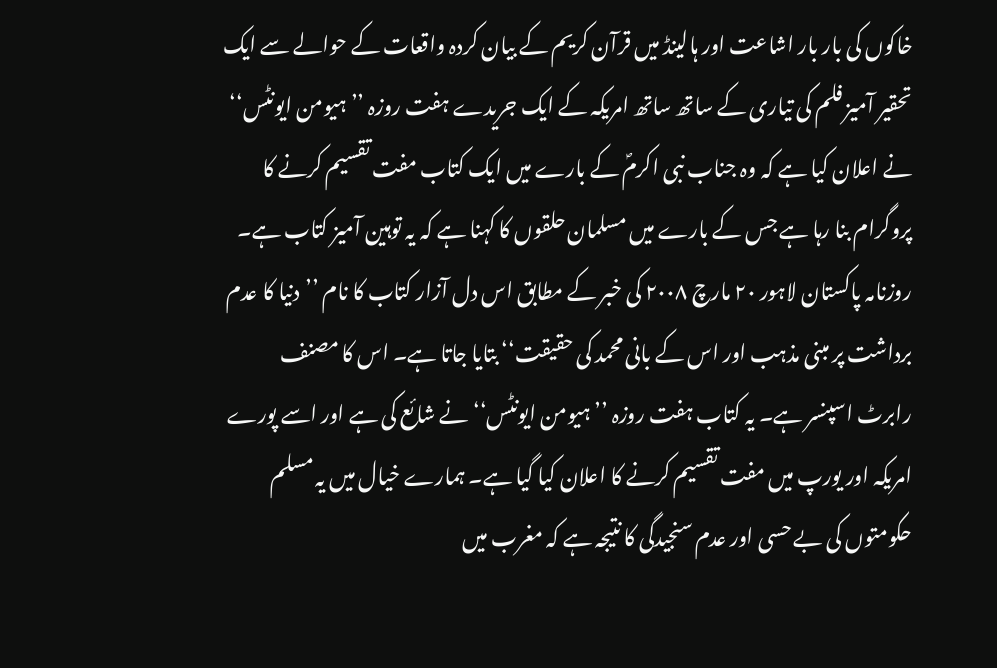خاکوں کی بار بار اشاعت اور ہالینڈ میں قرآن کریم کے بیان کردہ واقعات کے حوالے سے ایک تحقیر آمیز فلم کی تیاری کے ساتھ ساتھ امریکہ کے ایک جریدے ہفت روزہ ’’ہیومن ایونٹس‘‘ نے اعلان کیا ہے کہ وہ جناب نبی اکرمؐ کے بارے میں ایک کتاب مفت تقسیم کرنے کا پروگرام بنا رہا ہے جس کے بارے میں مسلمان حلقوں کا کہنا ہے کہ یہ توہین آمیز کتاب ہے۔ روزنامہ پاکستان لاہور ۲۰ مارچ ۲۰۰۸ کی خبر کے مطابق اس دل آزار کتاب کا نام ’’دنیا کا عدم برداشت پر مبنی مذہب اور اس کے بانی محمد کی حقیقت‘‘ بتایا جاتا ہے۔ اس کا مصنف رابرٹ اسپنسر ہے۔ یہ کتاب ہفت روزہ ’’ہیومن ایونٹس‘‘ نے شائع کی ہے اور اسے پورے امریکہ اور یورپ میں مفت تقسیم کرنے کا اعلان کیا گیا ہے۔ ہمارے خیال میں یہ مسلم حکومتوں کی بے حسی اور عدم سنجیدگی کا نتیجہ ہے کہ مغرب میں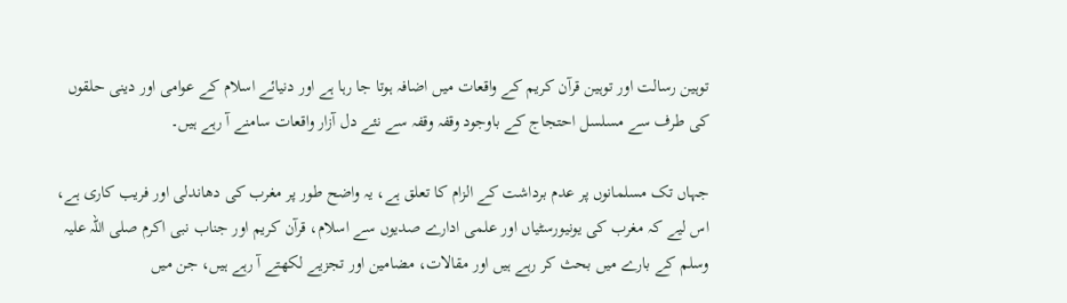توہین رسالت اور توہین قرآن کریم کے واقعات میں اضافہ ہوتا جا رہا ہے اور دنیائے اسلام کے عوامی اور دینی حلقوں کی طرف سے مسلسل احتجاج کے باوجود وقفہ وقفہ سے نئے دل آزار واقعات سامنے آ رہے ہیں۔

جہاں تک مسلمانوں پر عدم برداشت کے الزام کا تعلق ہے، یہ واضح طور پر مغرب کی دھاندلی اور فریب کاری ہے، اس لیے کہ مغرب کی یونیورسٹیاں اور علمی ادارے صدیوں سے اسلام، قرآن کریم اور جناب نبی اکرم صلی اللہ علیہ وسلم کے بارے میں بحث کر رہے ہیں اور مقالات، مضامین اور تجزیے لکھتے آ رہے ہیں، جن میں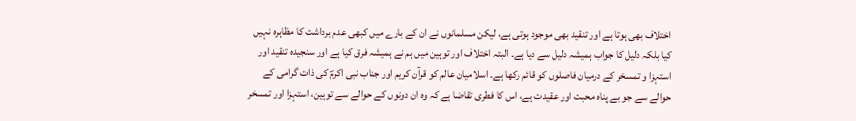اختلاف بھی ہوتا ہے اور تنقید بھی موجود ہوتی ہے، لیکن مسلمانوں نے ان کے بارے میں کبھی عدم برداشت کا مظاہرہ نہیں کیا بلکہ دلیل کا جواب ہمیشہ دلیل سے دیا ہے۔ البتہ اختلاف اور توہین میں ہم نے ہمیشہ فرق کیا ہے اور سنجیدہ تنقید اور استہزا و تمسخر کے درمیان فاصلوں کو قائم رکھا ہے۔ اسلامیان عالم کو قرآن کریم اور جناب نبی اکرمؐ کی ذات گرامی کے حوالے سے جو بے پناہ محبت اور عقیدت ہے، اس کا فطری تقاضا ہے کہ وہ ان دونوں کے حوالے سے توہین، استہزا اور تمسخر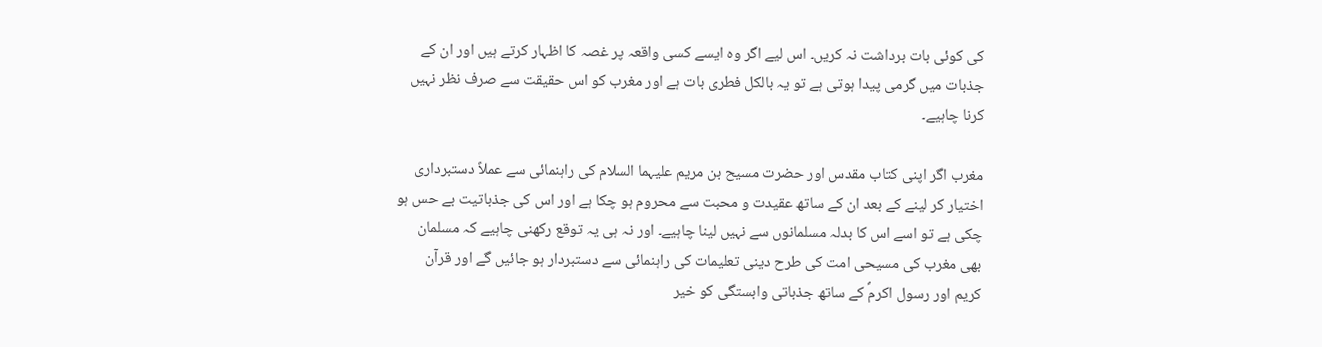کی کوئی بات برداشت نہ کریں۔ اس لیے اگر وہ ایسے کسی واقعہ پر غصہ کا اظہار کرتے ہیں اور ان کے جذبات میں گرمی پیدا ہوتی ہے تو یہ بالکل فطری بات ہے اور مغرب کو اس حقیقت سے صرف نظر نہیں کرنا چاہیے۔

مغرب اگر اپنی کتاب مقدس اور حضرت مسیح بن مریم علیہما السلام کی راہنمائی سے عملاً دستبرداری اختیار کر لینے کے بعد ان کے ساتھ عقیدت و محبت سے محروم ہو چکا ہے اور اس کی جذباتیت بے حس ہو چکی ہے تو اسے اس کا بدلہ مسلمانوں سے نہیں لینا چاہیے۔ اور نہ ہی یہ توقع رکھنی چاہیے کہ مسلمان بھی مغرب کی مسیحی امت کی طرح دینی تعلیمات کی راہنمائی سے دستبردار ہو جائیں گے اور قرآن کریم اور رسول اکرمؐ کے ساتھ جذباتی وابستگی کو خیر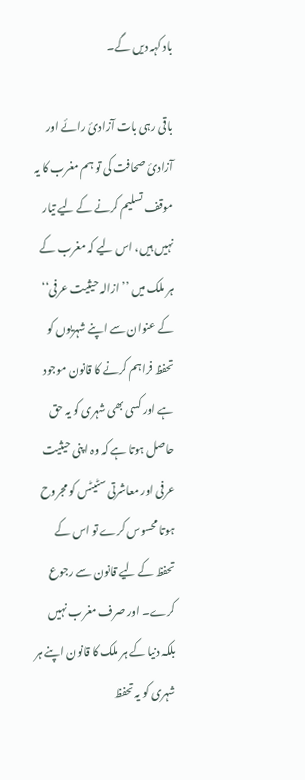باد کہہ دیں گے۔

باقی رہی بات آزادیٔ رائے اور آزادیٔ صحافت کی تو ہم مغرب کا یہ موقف تسلیم کرنے کے لیے تیار نہیں ہیں، اس لیے کہ مغرب کے ہر ملک میں ’’ازالہ حیثیت عرفی‘‘ کے عنوان سے اپنے شہریوں کو تحفظ فراہم کرنے کا قانون موجود ہے اور کسی بھی شہری کو یہ حق حاصل ہوتا ہے کہ وہ اپنی حیثیت عرفی اور معاشرتی سٹیٹس کو مجروح ہوتا محسوس کرے تو اس کے تحفظ کے لیے قانون سے رجوع کرے۔ اور صرف مغرب نہیں بلکہ دنیا کے ہر ملک کا قانون اپنے ہر شہری کو یہ تحفظ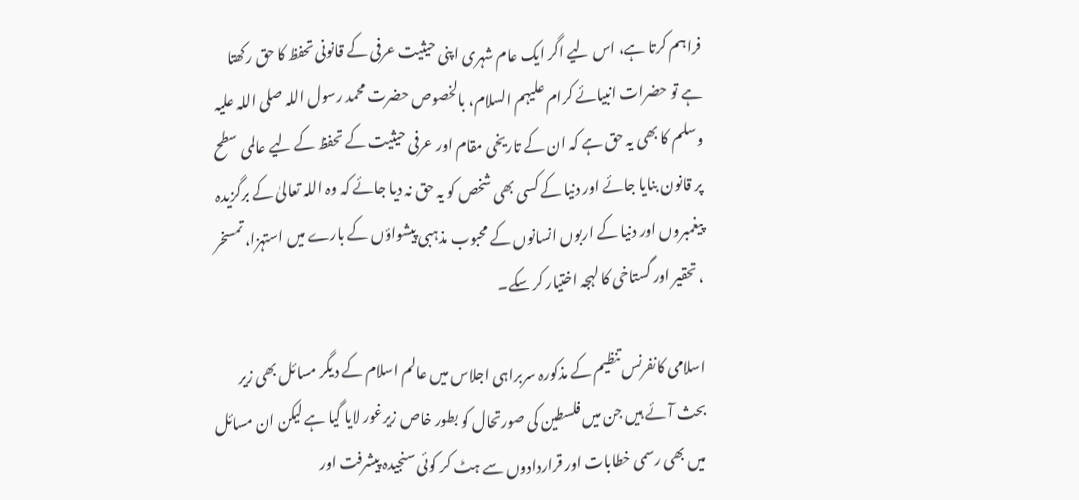فراہم کرتا ہے، اس لیے اگر ایک عام شہری اپنی حیثیت عرفی کے قانونی تحفظ کا حق رکھتا ہے تو حضرات انبیائے کرام علیہم السلام، بالخصوص حضرت محمد رسول اللہ صلی اللہ علیہ وسلم کا بھی یہ حق ہے کہ ان کے تاریخی مقام اور عرفی حیثیت کے تحفظ کے لیے عالمی سطح پر قانون بنایا جائے اور دنیا کے کسی بھی شخص کو یہ حق نہ دیا جائے کہ وہ اللہ تعالیٰ کے برگزیدہ پیغمبروں اور دنیا کے اربوں انسانوں کے محبوب مذہبی پیشواؤں کے بارے میں استہزا، تمسخر ، تحقیر اور گستاخی کا لہجہ اختیار کر سکے۔

اسلامی کانفرنس تنظیم کے مذکورہ سربراہی اجلاس میں عالم اسلام کے دیگر مسائل بھی زیر بحث آئے ہیں جن میں فلسطین کی صورتحال کو بطور خاص زیرغور لایا گیا ہے لیکن ان مسائل میں بھی رسمی خطابات اور قراردادوں سے ہٹ کر کوئی سنجیدہ پیشرفت اور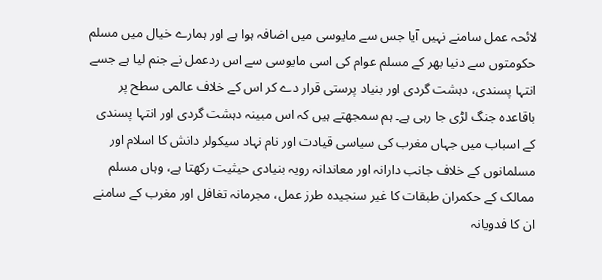لائحہ عمل سامنے نہیں آیا جس سے مایوسی میں اضافہ ہوا ہے اور ہمارے خیال میں مسلم حکومتوں سے دنیا بھر کے مسلم عوام کی اسی مایوسی سے اس ردعمل نے جنم لیا ہے جسے انتہا پسندی، دہشت گردی اور بنیاد پرستی قرار دے کر اس کے خلاف عالمی سطح پر باقاعدہ جنگ لڑی جا رہی ہے۔ ہم سمجھتے ہیں کہ اس مبینہ دہشت گردی اور انتہا پسندی کے اسباب میں جہاں مغرب کی سیاسی قیادت اور نام نہاد سیکولر دانش کا اسلام اور مسلمانوں کے خلاف جانب دارانہ اور معاندانہ رویہ بنیادی حیثیت رکھتا ہے، وہاں مسلم ممالک کے حکمران طبقات کا غیر سنجیدہ طرز عمل، مجرمانہ تغافل اور مغرب کے سامنے ان کا فدویانہ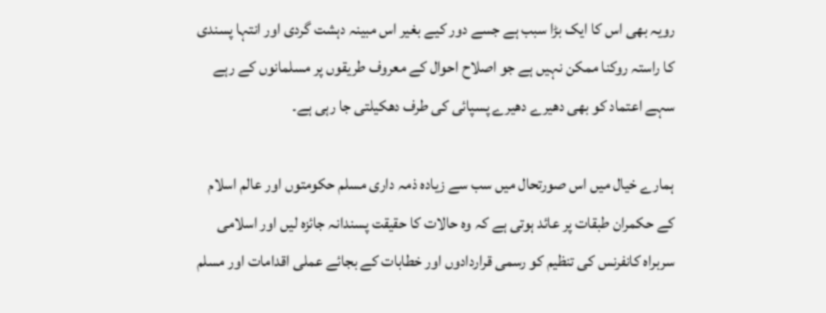رویہ بھی اس کا ایک بڑا سبب ہے جسے دور کیے بغیر اس مبینہ دہشت گردی اور انتہا پسندی کا راستہ روکنا ممکن نہیں ہے جو اصلاح احوال کے معروف طریقوں پر مسلمانوں کے رہے سہے اعتماد کو بھی دھیرے دھیرے پسپائی کی طرف دھکیلتی جا رہی ہے۔

ہمارے خیال میں اس صورتحال میں سب سے زیادہ ذمہ داری مسلم حکومتوں اور عالم اسلام کے حکمران طبقات پر عائد ہوتی ہے کہ وہ حالات کا حقیقت پسندانہ جائزہ لیں اور اسلامی سربراہ کانفرنس کی تنظیم کو رسمی قراردادوں اور خطابات کے بجائے عملی اقدامات اور مسلم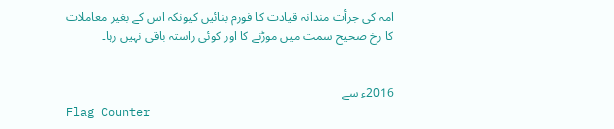امہ کی جرأت مندانہ قیادت کا فورم بنائیں کیونکہ اس کے بغیر معاملات کا رخ صحیح سمت میں موڑنے کا اور کوئی راستہ باقی نہیں رہا۔


2016ء سے
Flag Counter